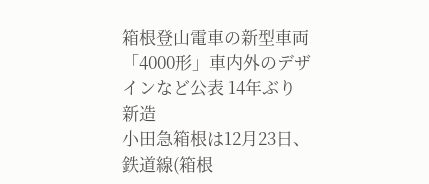箱根登山電車の新型車両「4000形」車内外のデザインなど公表 14年ぶり新造
小田急箱根は12月23日、鉄道線(箱根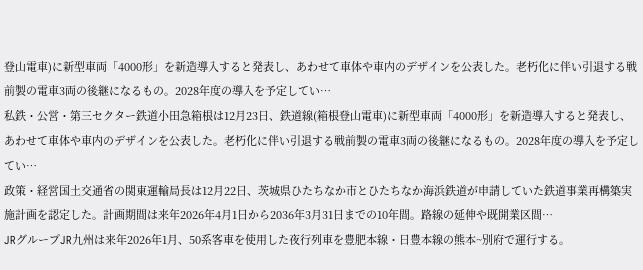登山電車)に新型車両「4000形」を新造導入すると発表し、あわせて車体や車内のデザインを公表した。老朽化に伴い引退する戦前製の電車3両の後継になるもの。2028年度の導入を予定してい…
私鉄・公営・第三セクター鉄道小田急箱根は12月23日、鉄道線(箱根登山電車)に新型車両「4000形」を新造導入すると発表し、あわせて車体や車内のデザインを公表した。老朽化に伴い引退する戦前製の電車3両の後継になるもの。2028年度の導入を予定してい…
政策・経営国土交通省の関東運輸局長は12月22日、茨城県ひたちなか市とひたちなか海浜鉄道が申請していた鉄道事業再構築実施計画を認定した。計画期間は来年2026年4月1日から2036年3月31日までの10年間。路線の延伸や既開業区間…
JRグループJR九州は来年2026年1月、50系客車を使用した夜行列車を豊肥本線・日豊本線の熊本~別府で運行する。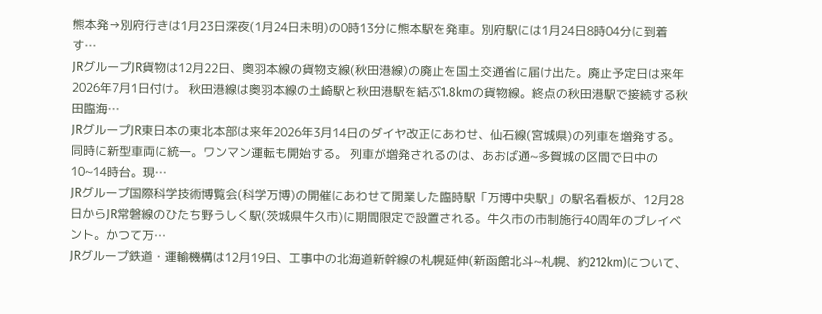熊本発→別府行きは1月23日深夜(1月24日未明)の0時13分に熊本駅を発車。別府駅には1月24日8時04分に到着す…
JRグループJR貨物は12月22日、奥羽本線の貨物支線(秋田港線)の廃止を国土交通省に届け出た。廃止予定日は来年2026年7月1日付け。 秋田港線は奥羽本線の土崎駅と秋田港駅を結ぶ1.8kmの貨物線。終点の秋田港駅で接続する秋田臨海…
JRグループJR東日本の東北本部は来年2026年3月14日のダイヤ改正にあわせ、仙石線(宮城県)の列車を増発する。同時に新型車両に統一。ワンマン運転も開始する。 列車が増発されるのは、あおば通~多賀城の区間で日中の10~14時台。現…
JRグループ国際科学技術博覧会(科学万博)の開催にあわせて開業した臨時駅「万博中央駅」の駅名看板が、12月28日からJR常磐線のひたち野うしく駅(茨城県牛久市)に期間限定で設置される。牛久市の市制施行40周年のプレイベント。かつて万…
JRグループ鉄道・運輸機構は12月19日、工事中の北海道新幹線の札幌延伸(新函館北斗~札幌、約212km)について、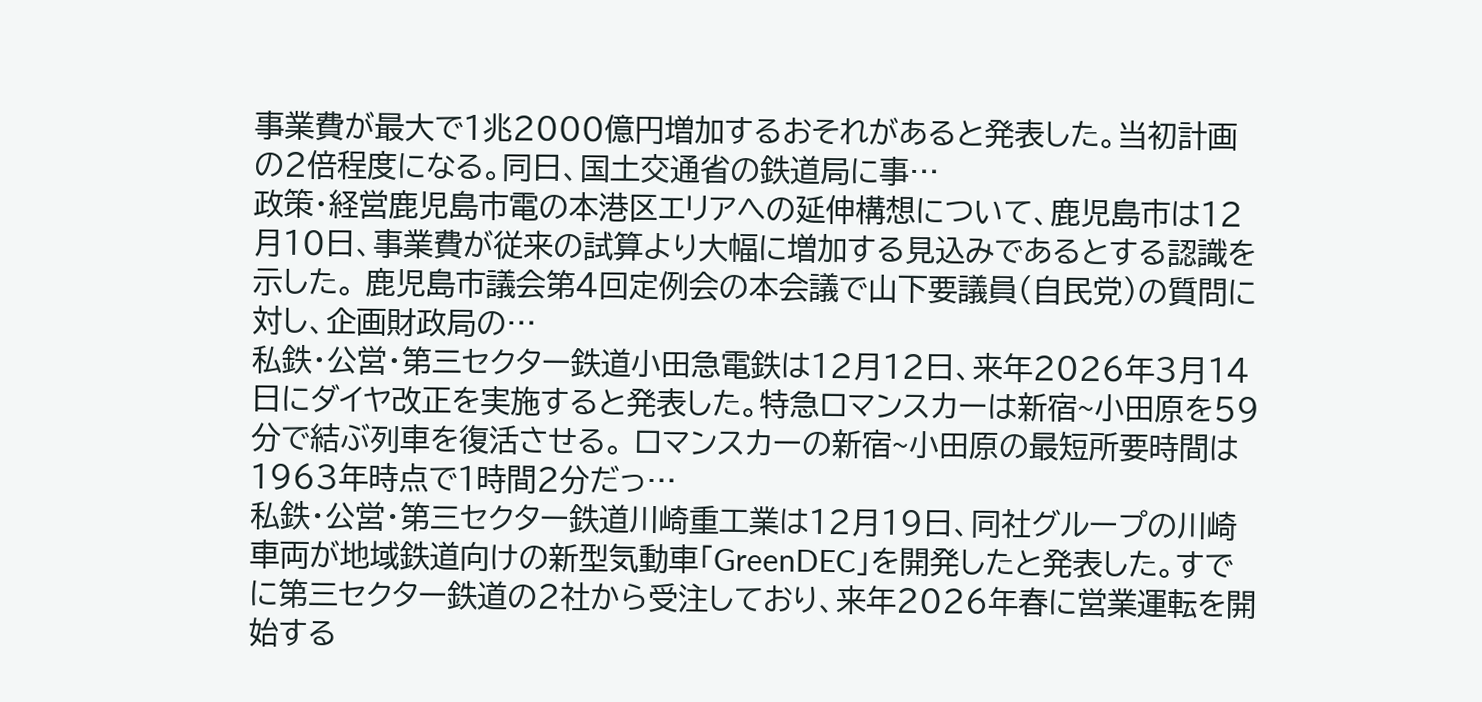事業費が最大で1兆2000億円増加するおそれがあると発表した。当初計画の2倍程度になる。同日、国土交通省の鉄道局に事…
政策・経営鹿児島市電の本港区エリアへの延伸構想について、鹿児島市は12月10日、事業費が従来の試算より大幅に増加する見込みであるとする認識を示した。 鹿児島市議会第4回定例会の本会議で山下要議員(自民党)の質問に対し、企画財政局の…
私鉄・公営・第三セクター鉄道小田急電鉄は12月12日、来年2026年3月14日にダイヤ改正を実施すると発表した。特急ロマンスカーは新宿~小田原を59分で結ぶ列車を復活させる。 ロマンスカーの新宿~小田原の最短所要時間は1963年時点で1時間2分だっ…
私鉄・公営・第三セクター鉄道川崎重工業は12月19日、同社グループの川崎車両が地域鉄道向けの新型気動車「GreenDEC」を開発したと発表した。すでに第三セクター鉄道の2社から受注しており、来年2026年春に営業運転を開始する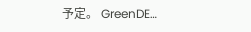予定。 GreenDE…